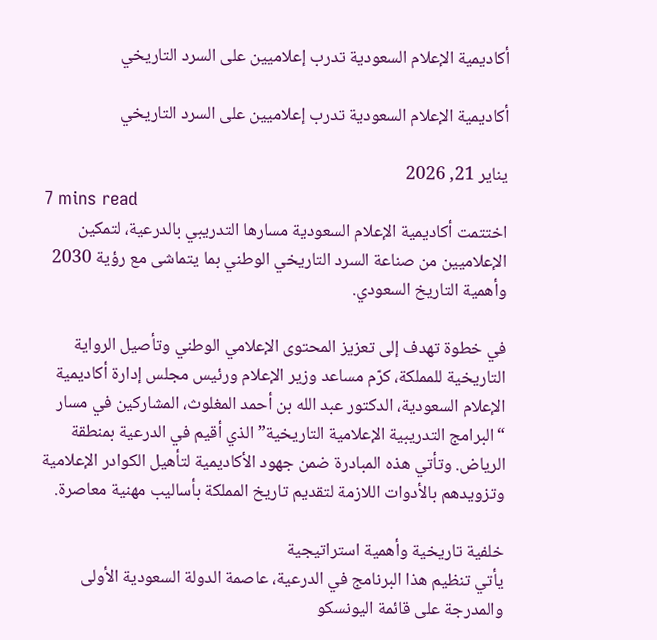أكاديمية الإعلام السعودية تدرب إعلاميين على السرد التاريخي

أكاديمية الإعلام السعودية تدرب إعلاميين على السرد التاريخي

يناير 21, 2026
7 mins read
اختتمت أكاديمية الإعلام السعودية مسارها التدريبي بالدرعية، لتمكين الإعلاميين من صناعة السرد التاريخي الوطني بما يتماشى مع رؤية 2030 وأهمية التاريخ السعودي.

في خطوة تهدف إلى تعزيز المحتوى الإعلامي الوطني وتأصيل الرواية التاريخية للمملكة، كرّم مساعد وزير الإعلام ورئيس مجلس إدارة أكاديمية الإعلام السعودية، الدكتور عبد الله بن أحمد المغلوث، المشاركين في مسار “البرامج التدريبية الإعلامية التاريخية” الذي أقيم في الدرعية بمنطقة الرياض. وتأتي هذه المبادرة ضمن جهود الأكاديمية لتأهيل الكوادر الإعلامية وتزويدهم بالأدوات اللازمة لتقديم تاريخ المملكة بأساليب مهنية معاصرة.

خلفية تاريخية وأهمية استراتيجية
يأتي تنظيم هذا البرنامج في الدرعية، عاصمة الدولة السعودية الأولى والمدرجة على قائمة اليونسكو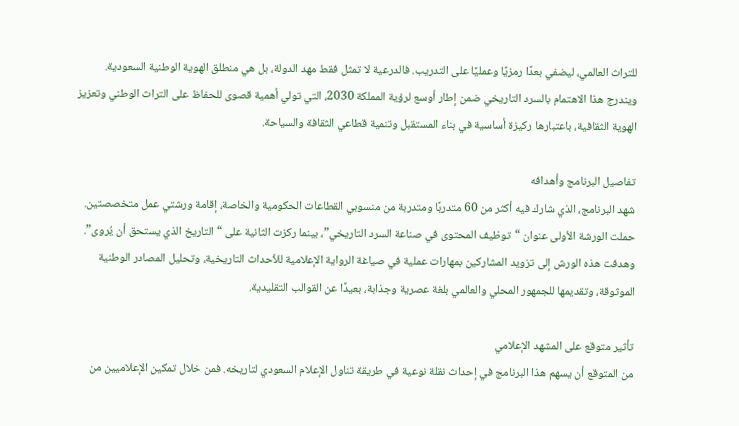للتراث العالمي، ليضفي بعدًا رمزيًا وعمليًا على التدريب. فالدرعية لا تمثل فقط مهد الدولة، بل هي منطلق الهوية الوطنية السعودية. ويندرج هذا الاهتمام بالسرد التاريخي ضمن إطار أوسع لرؤية المملكة 2030، التي تولي أهمية قصوى للحفاظ على التراث الوطني وتعزيز الهوية الثقافية، باعتبارها ركيزة أساسية في بناء المستقبل وتنمية قطاعي الثقافة والسياحة.

تفاصيل البرنامج وأهدافه
شهد البرنامج، الذي شارك فيه أكثر من 60 متدربًا ومتدربة من منسوبي القطاعات الحكومية والخاصة، إقامة ورشتي عمل متخصصتين. حملت الورشة الأولى عنوان “توظيف المحتوى في صناعة السرد التاريخي”، بينما ركزت الثانية على “التاريخ الذي يستحق أن يُروى”. وهدفت هذه الورش إلى تزويد المشاركين بمهارات عملية في صياغة الرواية الإعلامية للأحداث التاريخية، وتحليل المصادر الوطنية الموثوقة، وتقديمها للجمهور المحلي والعالمي بلغة عصرية وجذابة، بعيدًا عن القوالب التقليدية.

تأثير متوقع على المشهد الإعلامي
من المتوقع أن يسهم هذا البرنامج في إحداث نقلة نوعية في طريقة تناول الإعلام السعودي لتاريخه. فمن خلال تمكين الإعلاميين من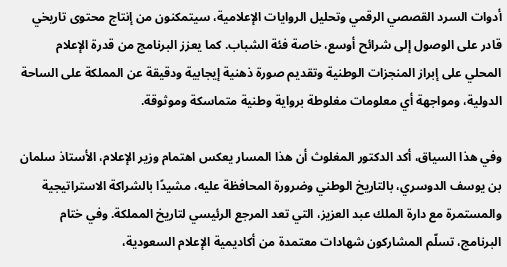أدوات السرد القصصي الرقمي وتحليل الروايات الإعلامية، سيتمكنون من إنتاج محتوى تاريخي قادر على الوصول إلى شرائح أوسع، خاصة فئة الشباب. كما يعزز البرنامج من قدرة الإعلام المحلي على إبراز المنجزات الوطنية وتقديم صورة ذهنية إيجابية ودقيقة عن المملكة على الساحة الدولية، ومواجهة أي معلومات مغلوطة برواية وطنية متماسكة وموثوقة.

وفي هذا السياق، أكد الدكتور المغلوث أن هذا المسار يعكس اهتمام وزير الإعلام، الأستاذ سلمان بن يوسف الدوسري، بالتاريخ الوطني وضرورة المحافظة عليه، مشيدًا بالشراكة الاستراتيجية والمستمرة مع دارة الملك عبد العزيز، التي تعد المرجع الرئيسي لتاريخ المملكة. وفي ختام البرنامج، تسلّم المشاركون شهادات معتمدة من أكاديمية الإعلام السعودية،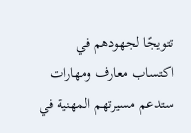تتويجًا لجهودهم في اكتساب معارف ومهارات ستدعم مسيرتهم المهنية في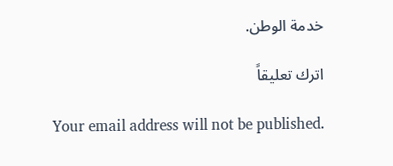خدمة الوطن.

اترك تعليقاً

Your email address will not be published.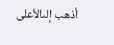أذهب إلىالأعلى